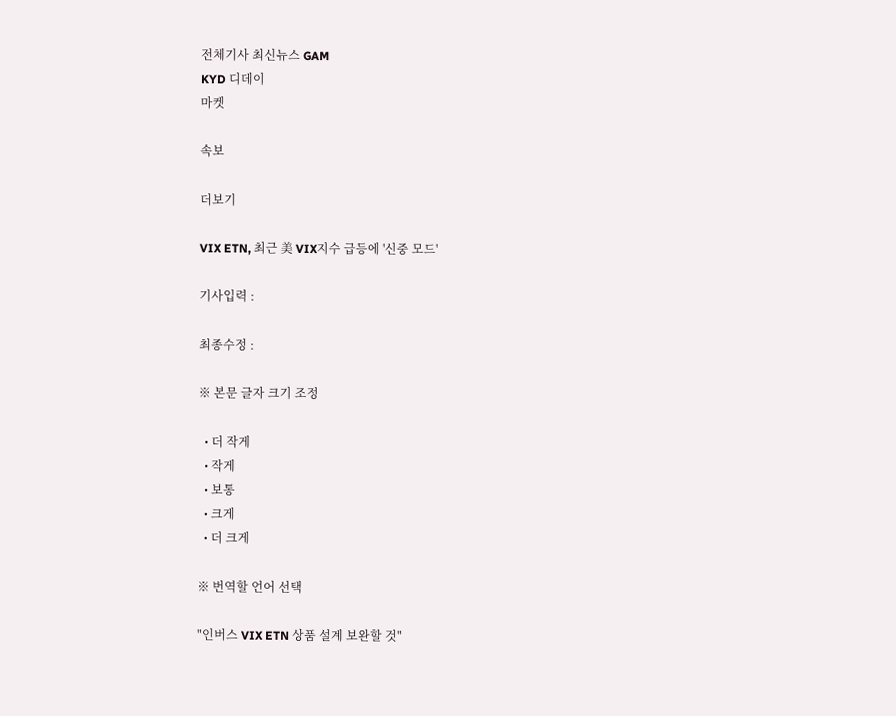전체기사 최신뉴스 GAM
KYD 디데이
마켓

속보

더보기

VIX ETN, 최근 美 VIX지수 급등에 '신중 모드'

기사입력 :

최종수정 :

※ 본문 글자 크기 조정

  • 더 작게
  • 작게
  • 보통
  • 크게
  • 더 크게

※ 번역할 언어 선택

"인버스 VIX ETN 상품 설계 보완할 것"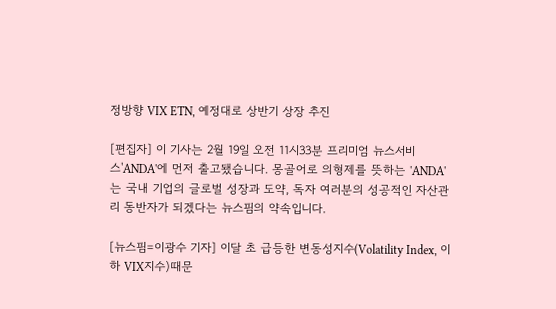정방향 VIX ETN, 예정대로 상반기 상장 추진

[편집자] 이 기사는 2월 19일 오전 11시33분 프리미엄 뉴스서비스'ANDA'에 먼저 출고됐습니다. 몽골어로 의형제를 뜻하는 'ANDA'는 국내 기업의 글로벌 성장과 도약, 독자 여러분의 성공적인 자산관리 동반자가 되겠다는 뉴스핌의 약속입니다.

[뉴스핌=이광수 기자] 이달 초 급등한 변동성지수(Volatility Index, 이하 VIX지수)때문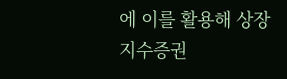에 이를 활용해 상장지수증권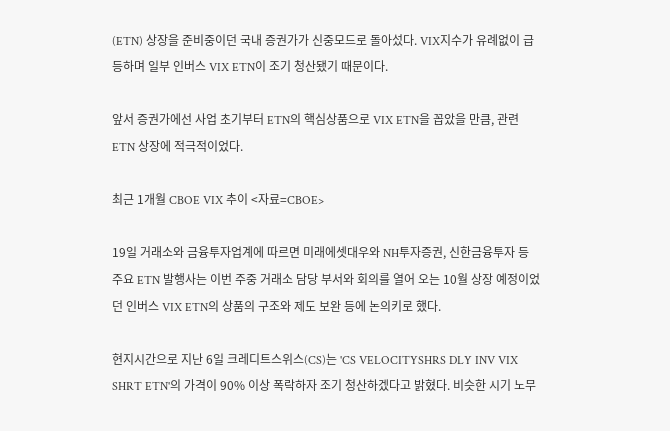(ETN) 상장을 준비중이던 국내 증권가가 신중모드로 돌아섰다. VIX지수가 유례없이 급등하며 일부 인버스 VIX ETN이 조기 청산됐기 때문이다.

앞서 증권가에선 사업 초기부터 ETN의 핵심상품으로 VIX ETN을 꼽았을 만큼, 관련 ETN 상장에 적극적이었다.

최근 1개월 CBOE VIX 추이 <자료=CBOE>

19일 거래소와 금융투자업계에 따르면 미래에셋대우와 NH투자증권, 신한금융투자 등 주요 ETN 발행사는 이번 주중 거래소 담당 부서와 회의를 열어 오는 10월 상장 예정이었던 인버스 VIX ETN의 상품의 구조와 제도 보완 등에 논의키로 했다.

현지시간으로 지난 6일 크레디트스위스(CS)는 'CS VELOCITYSHRS DLY INV VIX SHRT ETN'의 가격이 90% 이상 폭락하자 조기 청산하겠다고 밝혔다. 비슷한 시기 노무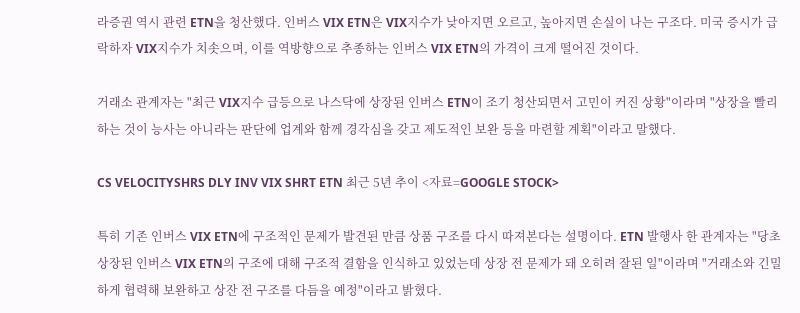라증권 역시 관련 ETN을 청산했다. 인버스 VIX ETN은 VIX지수가 낮아지면 오르고, 높아지면 손실이 나는 구조다. 미국 증시가 급락하자 VIX지수가 치솟으며, 이를 역방향으로 추종하는 인버스 VIX ETN의 가격이 크게 떨어진 것이다.

거래소 관계자는 "최근 VIX지수 급등으로 나스닥에 상장된 인버스 ETN이 조기 청산되면서 고민이 커진 상황"이라며 "상장을 빨리 하는 것이 능사는 아니라는 판단에 업계와 함께 경각심을 갖고 제도적인 보완 등을 마련할 계획"이라고 말했다.

CS VELOCITYSHRS DLY INV VIX SHRT ETN 최근 5년 추이 <자료=GOOGLE STOCK>

특히 기존 인버스 VIX ETN에 구조적인 문제가 발견된 만큼 상품 구조를 다시 따져본다는 설명이다. ETN 발행사 한 관계자는 "당초 상장된 인버스 VIX ETN의 구조에 대해 구조적 결함을 인식하고 있었는데 상장 전 문제가 돼 오히려 잘된 일"이라며 "거래소와 긴밀하게 협력해 보완하고 상잔 전 구조를 다듬을 예정"이라고 밝혔다.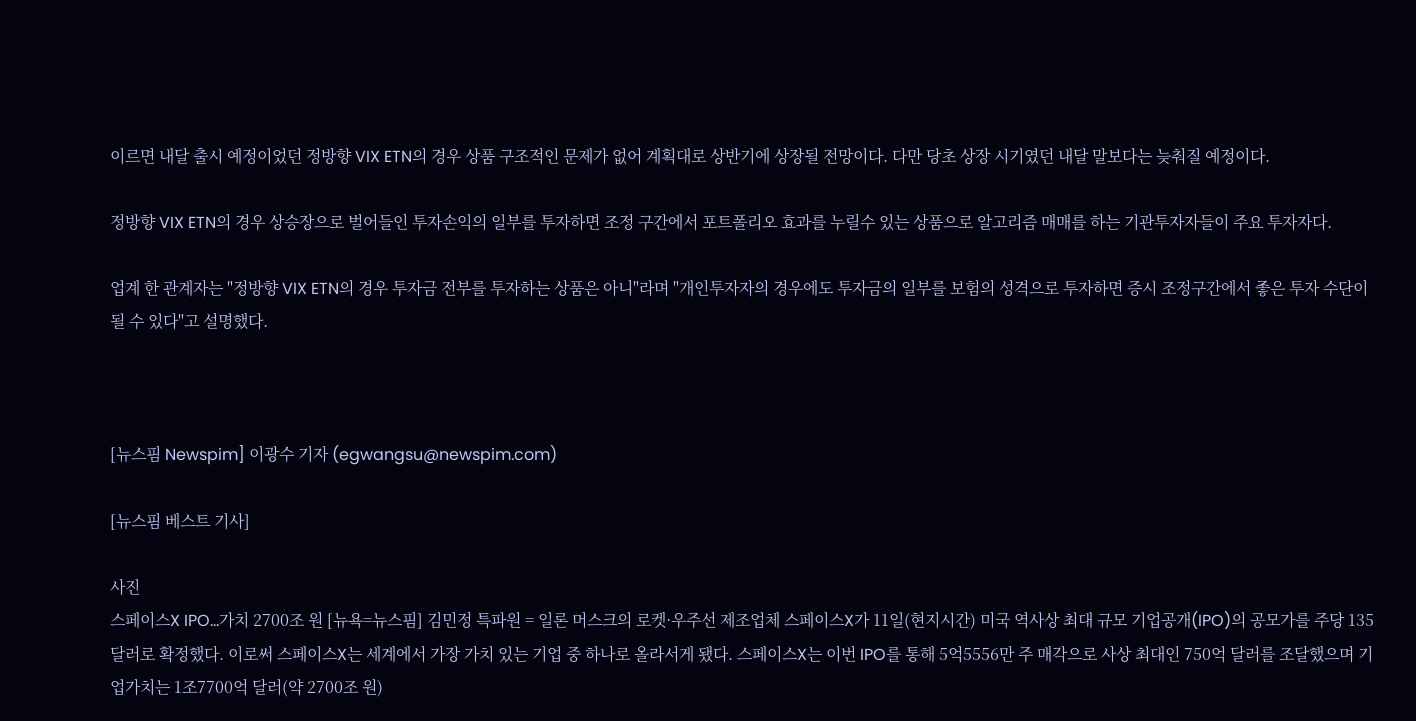이르면 내달 출시 예정이었던 정방향 VIX ETN의 경우 상품 구조적인 문제가 없어 계획대로 상반기에 상장될 전망이다. 다만 당초 상장 시기였던 내달 말보다는 늦춰질 예정이다.

정방향 VIX ETN의 경우 상승장으로 벌어들인 투자손익의 일부를 투자하면 조정 구간에서 포트폴리오 효과를 누릴수 있는 상품으로 알고리즘 매매를 하는 기관투자자들이 주요 투자자다.

업계 한 관계자는 "정방향 VIX ETN의 경우 투자금 전부를 투자하는 상품은 아니"라며 "개인투자자의 경우에도 투자금의 일부를 보험의 성격으로 투자하면 증시 조정구간에서 좋은 투자 수단이 될 수 있다"고 설명했다.



[뉴스핌 Newspim] 이광수 기자 (egwangsu@newspim.com)

[뉴스핌 베스트 기사]

사진
스페이스X IPO…가치 2700조 원 [뉴욕=뉴스핌] 김민정 특파원 = 일론 머스크의 로켓·우주선 제조업체 스페이스X가 11일(현지시간) 미국 역사상 최대 규모 기업공개(IPO)의 공모가를 주당 135달러로 확정했다. 이로써 스페이스X는 세계에서 가장 가치 있는 기업 중 하나로 올라서게 됐다. 스페이스X는 이번 IPO를 통해 5억5556만 주 매각으로 사상 최대인 750억 달러를 조달했으며 기업가치는 1조7700억 달러(약 2700조 원)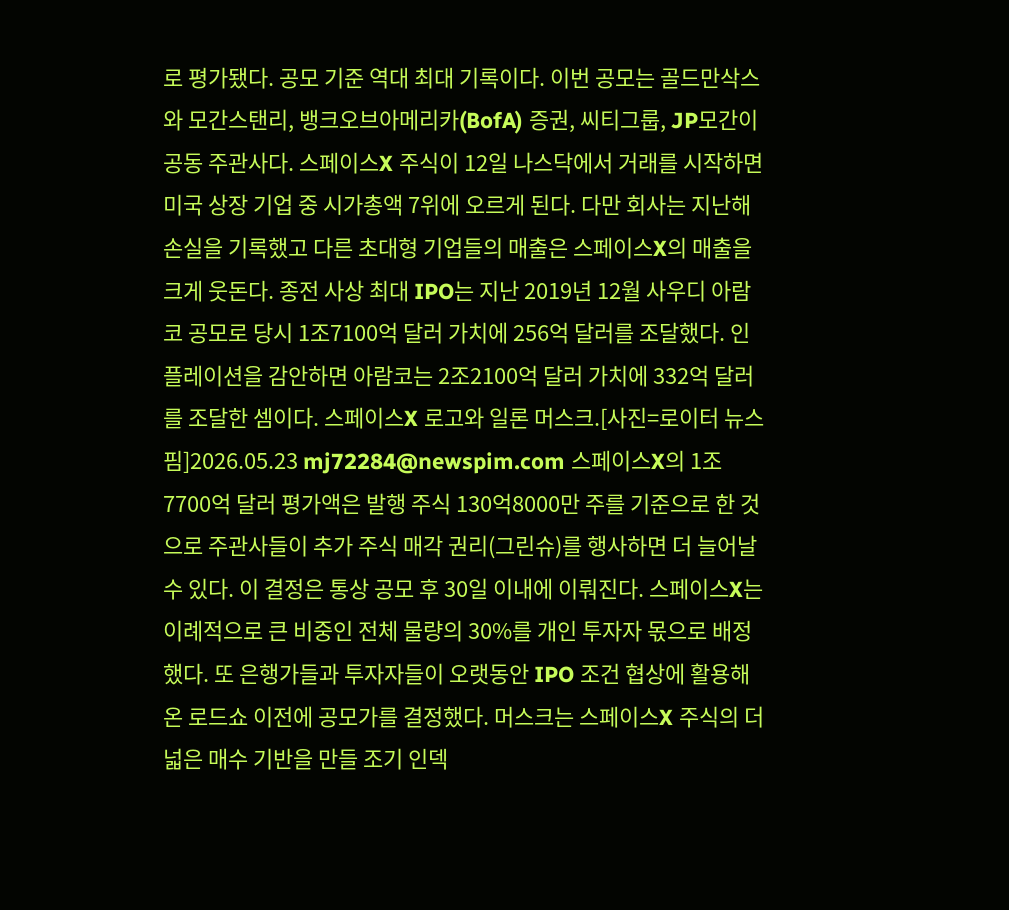로 평가됐다. 공모 기준 역대 최대 기록이다. 이번 공모는 골드만삭스와 모간스탠리, 뱅크오브아메리카(BofA) 증권, 씨티그룹, JP모간이 공동 주관사다. 스페이스X 주식이 12일 나스닥에서 거래를 시작하면 미국 상장 기업 중 시가총액 7위에 오르게 된다. 다만 회사는 지난해 손실을 기록했고 다른 초대형 기업들의 매출은 스페이스X의 매출을 크게 웃돈다. 종전 사상 최대 IPO는 지난 2019년 12월 사우디 아람코 공모로 당시 1조7100억 달러 가치에 256억 달러를 조달했다. 인플레이션을 감안하면 아람코는 2조2100억 달러 가치에 332억 달러를 조달한 셈이다. 스페이스X 로고와 일론 머스크.[사진=로이터 뉴스핌]2026.05.23 mj72284@newspim.com 스페이스X의 1조7700억 달러 평가액은 발행 주식 130억8000만 주를 기준으로 한 것으로 주관사들이 추가 주식 매각 권리(그린슈)를 행사하면 더 늘어날 수 있다. 이 결정은 통상 공모 후 30일 이내에 이뤄진다. 스페이스X는 이례적으로 큰 비중인 전체 물량의 30%를 개인 투자자 몫으로 배정했다. 또 은행가들과 투자자들이 오랫동안 IPO 조건 협상에 활용해온 로드쇼 이전에 공모가를 결정했다. 머스크는 스페이스X 주식의 더 넓은 매수 기반을 만들 조기 인덱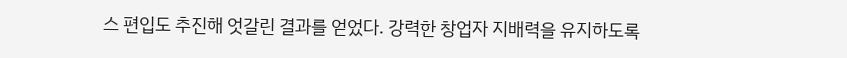스 편입도 추진해 엇갈린 결과를 얻었다. 강력한 창업자 지배력을 유지하도록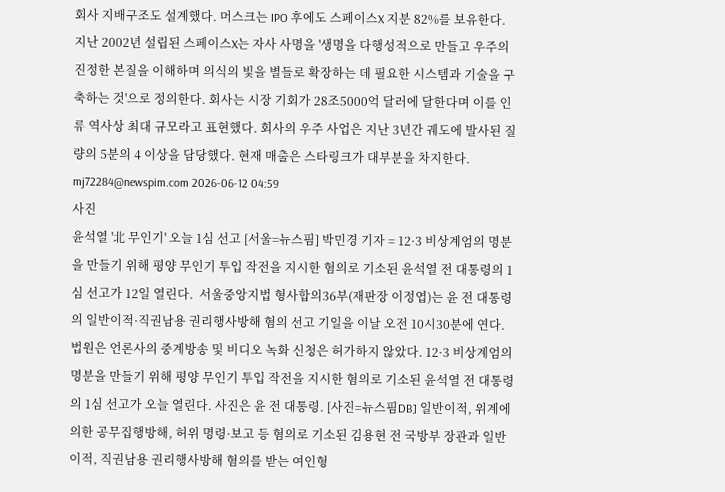회사 지배구조도 설계했다. 머스크는 IPO 후에도 스페이스X 지분 82%를 보유한다. 지난 2002년 설립된 스페이스X는 자사 사명을 '생명을 다행성적으로 만들고 우주의 진정한 본질을 이해하며 의식의 빛을 별들로 확장하는 데 필요한 시스템과 기술을 구축하는 것'으로 정의한다. 회사는 시장 기회가 28조5000억 달러에 달한다며 이를 인류 역사상 최대 규모라고 표현했다. 회사의 우주 사업은 지난 3년간 궤도에 발사된 질량의 5분의 4 이상을 담당했다. 현재 매출은 스타링크가 대부분을 차지한다. mj72284@newspim.com 2026-06-12 04:59
사진
윤석열 '北 무인기' 오늘 1심 선고 [서울=뉴스핌] 박민경 기자 = 12·3 비상계엄의 명분을 만들기 위해 평양 무인기 투입 작전을 지시한 혐의로 기소된 윤석열 전 대통령의 1심 선고가 12일 열린다.  서울중앙지법 형사합의36부(재판장 이정엽)는 윤 전 대통령의 일반이적·직권남용 권리행사방해 혐의 선고 기일을 이날 오전 10시30분에 연다. 법원은 언론사의 중계방송 및 비디오 녹화 신청은 허가하지 않았다. 12·3 비상계엄의 명분을 만들기 위해 평양 무인기 투입 작전을 지시한 혐의로 기소된 윤석열 전 대통령의 1심 선고가 오늘 열린다. 사진은 윤 전 대통령. [사진=뉴스핌DB] 일반이적, 위계에 의한 공무집행방해, 허위 명령·보고 등 혐의로 기소된 김용현 전 국방부 장관과 일반이적, 직권남용 권리행사방해 혐의를 받는 여인형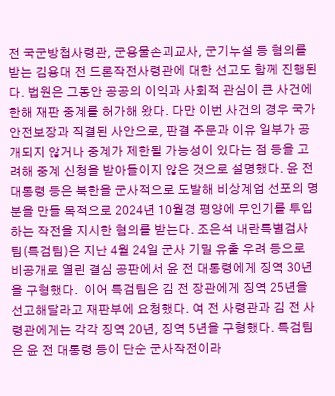전 국군방첩사령관, 군용물손괴교사, 군기누설 등 혐의를 받는 김용대 전 드론작전사령관에 대한 선고도 함께 진행된다. 법원은 그동안 공공의 이익과 사회적 관심이 큰 사건에 한해 재판 중계를 허가해 왔다. 다만 이번 사건의 경우 국가안전보장과 직결된 사안으로, 판결 주문과 이유 일부가 공개되지 않거나 중계가 제한될 가능성이 있다는 점 등을 고려해 중계 신청을 받아들이지 않은 것으로 설명했다. 윤 전 대통령 등은 북한을 군사적으로 도발해 비상계엄 선포의 명분을 만들 목적으로 2024년 10월경 평양에 무인기를 투입하는 작전을 지시한 혐의를 받는다. 조은석 내란특별검사팀(특검팀)은 지난 4월 24일 군사 기밀 유출 우려 등으로 비공개로 열린 결심 공판에서 윤 전 대통령에게 징역 30년을 구형했다.  이어 특검팀은 김 전 장관에게 징역 25년을 선고해달라고 재판부에 요청했다. 여 전 사령관과 김 전 사령관에게는 각각 징역 20년, 징역 5년을 구형했다. 특검팀은 윤 전 대통령 등이 단순 군사작전이라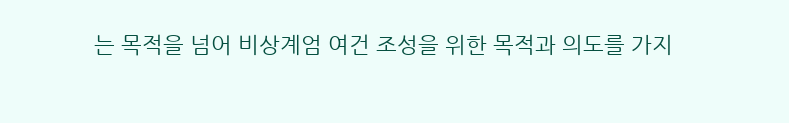는 목적을 넘어 비상계엄 여건 조성을 위한 목적과 의도를 가지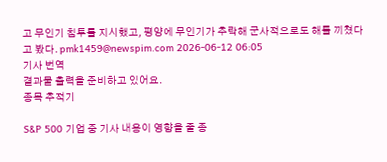고 무인기 침투를 지시했고, 평양에 무인기가 추락해 군사적으로도 해를 끼쳤다고 봤다. pmk1459@newspim.com 2026-06-12 06:05
기사 번역
결과물 출력을 준비하고 있어요.
종목 추적기

S&P 500 기업 중 기사 내용이 영향을 줄 종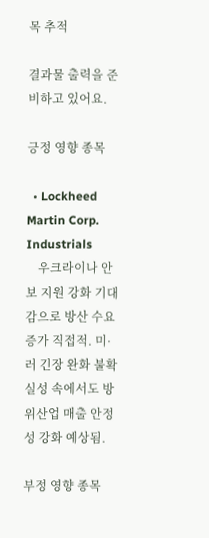목 추적

결과물 출력을 준비하고 있어요.

긍정 영향 종목

  • Lockheed Martin Corp. Industrials
    우크라이나 안보 지원 강화 기대감으로 방산 수요 증가 직접적. 미·러 긴장 완화 불확실성 속에서도 방위산업 매출 안정성 강화 예상됨.

부정 영향 종목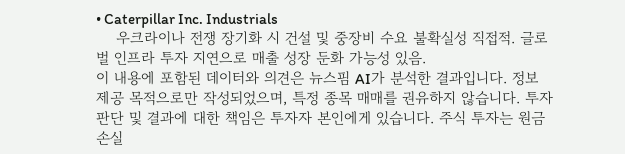• Caterpillar Inc. Industrials
    우크라이나 전쟁 장기화 시 건설 및 중장비 수요 불확실성 직접적. 글로벌 인프라 투자 지연으로 매출 성장 둔화 가능성 있음.
이 내용에 포함된 데이터와 의견은 뉴스핌 AI가 분석한 결과입니다. 정보 제공 목적으로만 작성되었으며, 특정 종목 매매를 권유하지 않습니다. 투자 판단 및 결과에 대한 책임은 투자자 본인에게 있습니다. 주식 투자는 원금 손실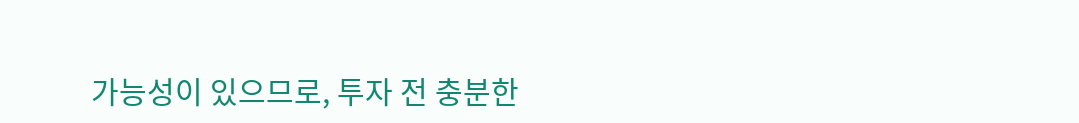가능성이 있으므로, 투자 전 충분한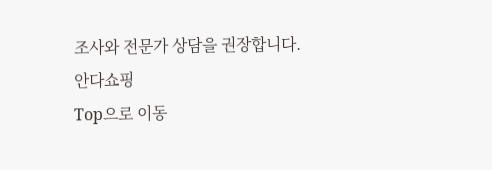조사와 전문가 상담을 권장합니다.
안다쇼핑
Top으로 이동